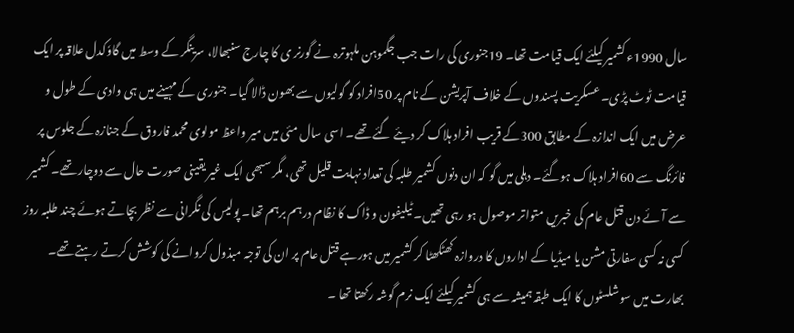سال 1990ء کشمیر کیلئے ایک قیامت تھا۔ 19جنوری کی رات جب جگموہن ملہوترہ نے گورنر ی کا چارج سنبھالا، سرینگر کے وسط میں گاوٗکدل علاقہ پر ایک قیامت ٹوٹ پڑی۔ عسکریت پسندوں کے خلاف آپریشن کے نام پر 50افراد کو گولیوں سے بھون ڈالا گیا۔ جنوری کے مہینے میں ہی وادی کے طول و عرض میں ایک اندازہ کے مطابق 300کے قریب افراد ہلاک کر دیئے گئے تھے۔ اسی سال مئی میں میر واعظ مولوی محمد فاروق کے جنازہ کے جلوس پر فائرنگ سے 60افراد ہلاک ہوگئے۔ دہلی میں گو کہ ان دنوں کشمیر طلبہ کی تعداد نہایت قلیل تھی، مگر سبھی ایک غیر یقینی صورت حال سے دوچار تھے۔ کشمیر سے آئے دن قتل عام کی خبریں متواتر موصول ہو رہی تھیں۔ ٹیلیفون و ڈاک کا نظام درہم برہم تھا۔ پولیس کی نگرانی سے نظر بچاتے ہوئے چند طلبہ روز کسی نہ کسی سفارتی مشن یا میڈیا کے اداروں کا دروازہ کھٹکھٹا کر کشمیر میں ہورہے قتل عام پر ان کی توجہ مبذول کروانے کی کوشش کرتے رہتے تھے۔ بھارت میں سوشلسٹوں کا ایک طبقہ ہمیشہ سے ہی کشمیر کیلئے ایک نرم گوشہ رکھتا تھا ۔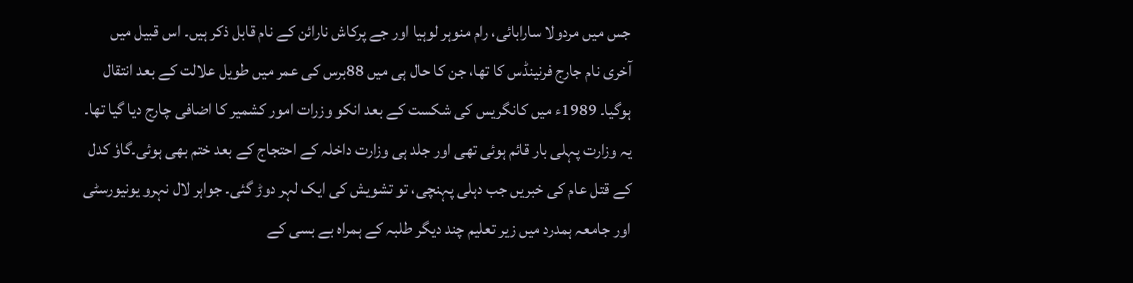جس میں مردولا سارابائی، رام منوہر لوہیا اور جے پرکاش نارائن کے نام قابل ذکر ہیں۔ اس قبیل میں آخری نام جارج فرنینڈس کا تھا، جن کا حال ہی میں 88برس کی عمر میں طویل علالت کے بعد انتقال ہوگیا۔ 1989ء میں کانگریس کی شکست کے بعد انکو وزرات امور کشمیر کا اضافی چارج دیا گیا تھا۔ یہ وزارت پہلی بار قائم ہوئی تھی اور جلد ہی وزارت داخلہ کے احتجاج کے بعد ختم بھی ہوئی۔گاوٗ کدل کے قتل عام کی خبریں جب دہلی پہنچی، تو تشویش کی ایک لہر دوڑ گئی۔ جواہر لال نہرو یونیورسٹی اور جامعہ ہمدرد میں زیر تعلیم چند دیگر طلبہ کے ہمراہ بے بسی کے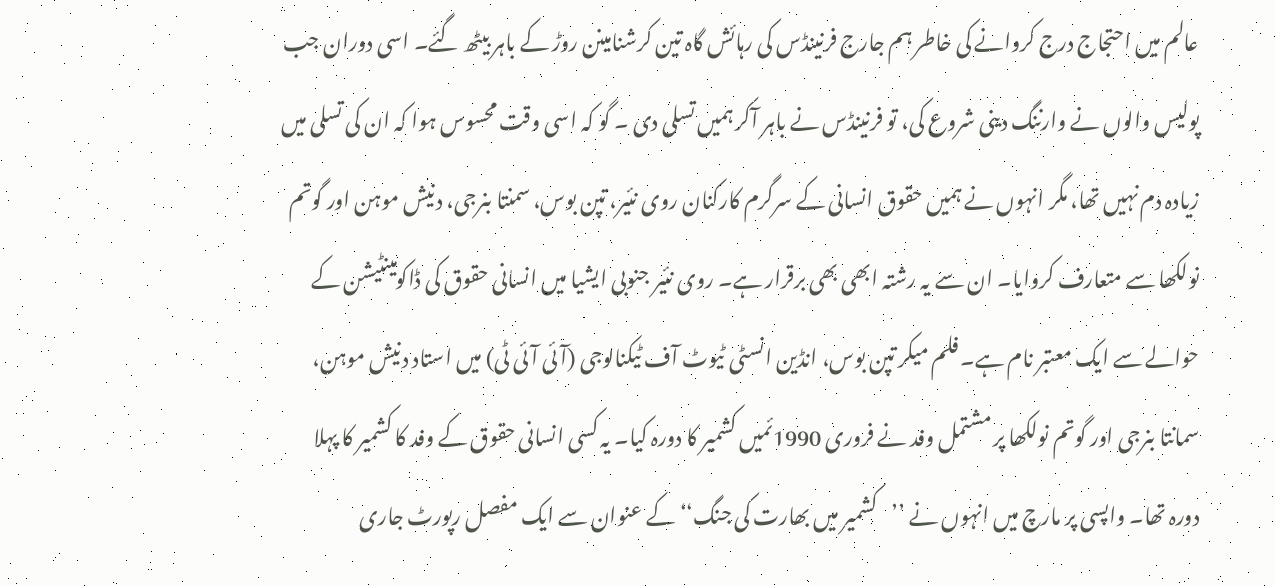عالم میں احتجاج درج کروانے کی خاطر ہم جارج فرنینڈس کی رہائش گاہ تین کرشنامینن روڑ کے باہر بیٹھ گئے۔ اسی دوران جب پولیس والوں نے وارننگ دینی شروع کی، تو فرنینڈس نے باہر آکر ہمیں تسلی دی ۔ گو کہ اسی وقت محسوس ہوا کہ ان کی تسلی میں زیادہ دم نہیں تھا، مگر انہوں نے ہمیں حقوق انسانی کے سرگرم کارکنان روی نئیر، تپن بوس، سمنتا بنرجی، دنیش موہن اور گوتم نولکھا سے متعارف کروایا۔ ان سے یہ رشتہ ابھی بھی برقرار ہے۔ روی نئیر جنوبی ایشیا میں انسانی حقوق کی ڈاکومینٹیشن کے حوالے سے ایک معتبر نام ہے۔ فلم میکر تپن بوس، انڈین انسٹی ٹیوٹ آف ٹیکنالوجی (آئی آئی ٹی) میں استاد دنیش موہن، سمانتا بنرجی اور گوتم نولکھا پر مشتمل وفد نے فروری 1990ئمیں کشمیر کا دورہ کیا۔ یہ کسی انسانی حقوق کے وفد کا کشمیر کا پہلا دورہ تھا۔ واپسی پر مارچ میں انہوں نے ’’کشمیر میں بھارت کی جنگ‘‘ کے عنوان سے ایک مفصل رپورٹ جاری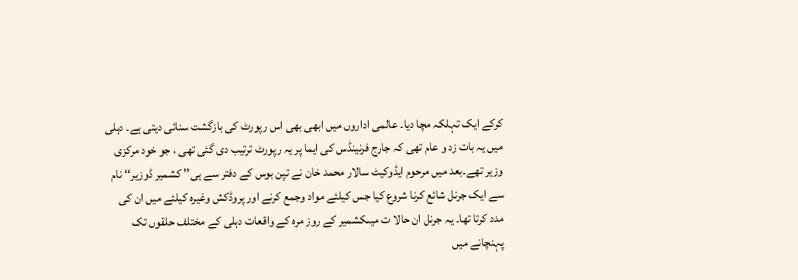کرکے ایک تہلکہ مچا دیا۔ عالمی اداروں میں ابھی بھی اس رپورٹ کی بازگشت سنائی دیتی ہے۔ دہلی میں یہ بات زد و عام تھی کہ جارج فرنینڈس کی ایما پر یہ رپورٹ ترتیب دی گئی تھی ، جو خود مرکزی وزیر تھے۔بعد میں مرحوم ایڈوکیٹ سالار محمد خان نے تپن بوس کے دفتر سے ہی’’ کشمیر ڈوزیر‘‘ نام سے ایک جرنل شائع کرنا شروع کیا جس کیلئے مواد وجمع کرنے اور پروڈکش وغیرہ کیلئے میں ان کی مدد کرتا تھا۔ یہ جرنل ان حالا ت میںکشمیر کے روز مرہ کے واقعات دہلی کے مختلف حلقوں تک پہنچانے میں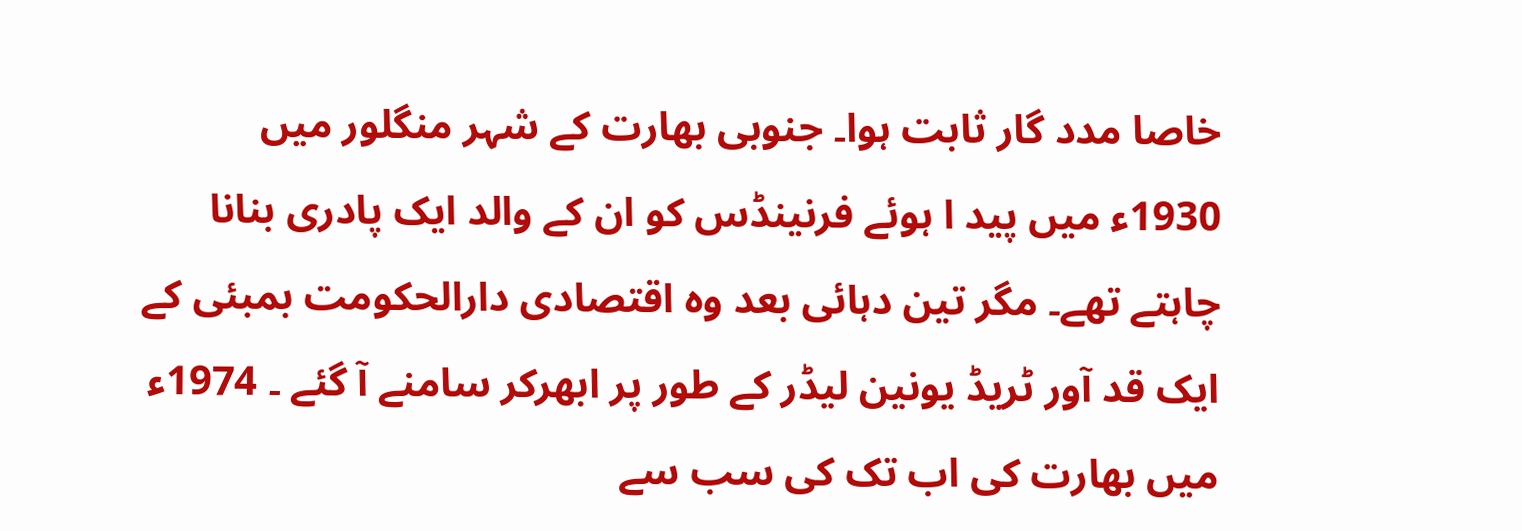خاصا مدد گار ثابت ہوا۔ جنوبی بھارت کے شہر منگلور میں 1930ء میں پید ا ہوئے فرنینڈس کو ان کے والد ایک پادری بنانا چاہتے تھے۔ مگر تین دہائی بعد وہ اقتصادی دارالحکومت بمبئی کے ایک قد آور ٹریڈ یونین لیڈر کے طور پر ابھرکر سامنے آ گئے ۔ 1974ء میں بھارت کی اب تک کی سب سے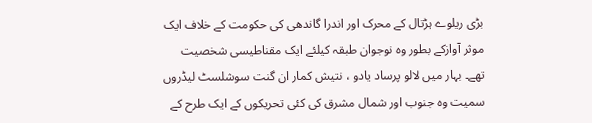بڑی ریلوے ہڑتال کے محرک اور اندرا گاندھی کی حکومت کے خلاف ایک موثر آوازکے بطور وہ نوجوان طبقہ کیلئے ایک مقناطیسی شخصیت تھے۔ بہار میں لالو پرساد یادو ، نتیش کمار ان گنت سوشلسٹ لیڈروں سمیت وہ جنوب اور شمال مشرق کی کئی تحریکوں کے ایک طرح کے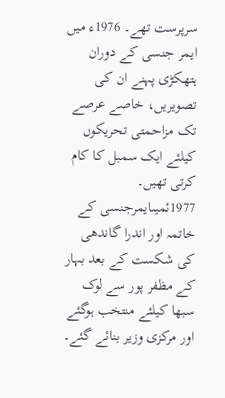سرپرست تھے۔ 1976ء میں ایمر جنسی کے دوران ہتھکڑی پہنے ان کی تصویریں، خاصے عرصے تک مزاحمتی تحریکوں کیلئے ایک سمبل کا کام کرتی تھیں۔ 1977ئمیںایمرجنسی کے خاتمہ اور اندرا گاندھی کی شکست کے بعد بہار کے مظفر پور سے لوک سبھا کیلئے منتخب ہوگئے اور مرکزی وزیر بنائے گئے۔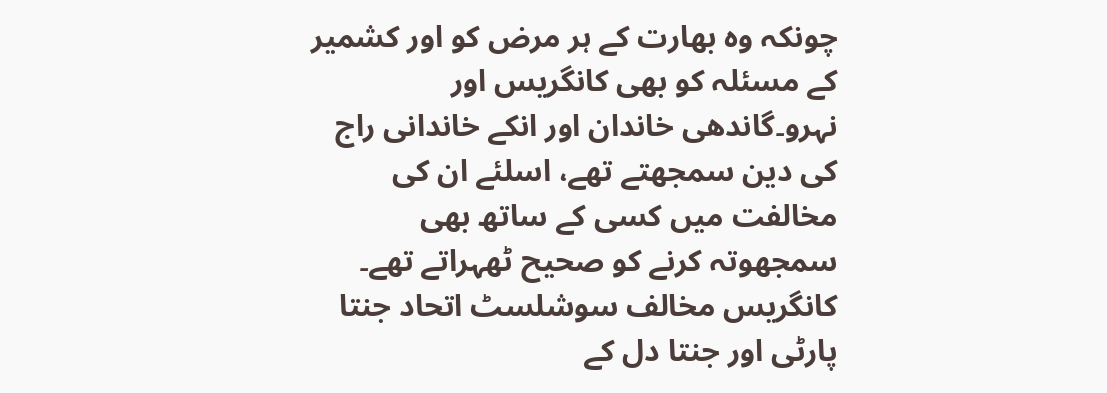چونکہ وہ بھارت کے ہر مرض کو اور کشمیر کے مسئلہ کو بھی کانگریس اور نہرو۔گاندھی خاندان اور انکے خاندانی راج کی دین سمجھتے تھے، اسلئے ان کی مخالفت میں کسی کے ساتھ بھی سمجھوتہ کرنے کو صحیح ٹھہراتے تھے۔ کانگریس مخالف سوشلسٹ اتحاد جنتا پارٹی اور جنتا دل کے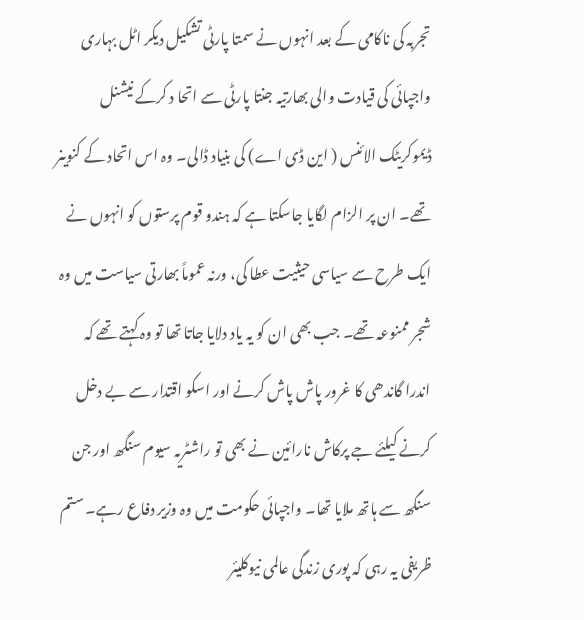تجربہ کی ناکامی کے بعد انہوں نے سمتا پارٹی تشکیل دیکر اٹل بہاری واجپائی کی قیادت والی بھارتیہ جنتا پارٹی سے اتحا د کرکے نیشنل ڈیموکریٹک الائنس ( این ڈی اے) کی بنیاد ڈالی۔ وہ اس اتحاد کے کنوینر تھے۔ ان پر الزام لگایا جاسکتا ہے کہ ہندو قوم پرستوں کو انہوں نے ایک طرح سے سیاسی حیثیت عطا کی، ورنہ عموماً بھارتی سیاست میں وہ شجر ممنوعہ تھے۔ جب بھی ان کو یہ یاد دلایا جاتا تھا تو وہ کہتے تھے کہ اندرا گاندھی کا غرور پاش پاش کرنے اور اسکو اقتدار سے بے دخل کرنے کیلئے جے پرکاش نارائین نے بھی تو راشٹریہ سیوم سنگھ اور جن سنگھ سے ہاتھ ملایا تھا۔ واجپائی حکومت میں وہ وزیر دفاع رہے۔ ستم ظریفی یہ رہی کہ پوری زندگی عالمی نیوکلیئر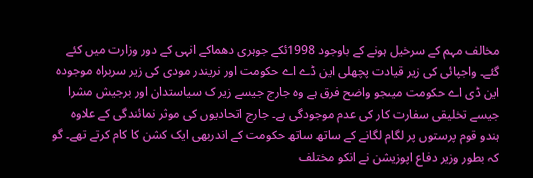مخالف مہم کے سرخیل ہونے کے باوجود 1998ئکے جوہری دھماکے انہی کے دور وزارت میں کئے گئے۔ واجپائی کی زیر قیادت پچھلی این ڈے اے حکومت اور نریندر مودی کی زیر سربراہ موجودہ این ڈی اے حکومت میںجو واضح فرق ہے وہ جارج جیسے زیر ک سیاستدان اور برجیش مشرا جیسے تخلیقی سفارت کار کی عدم موجودگی ہے۔ جارج اتحادیوں کی موثر نمائندگی کے علاوہ ہندو قوم پرستوں پر لگام لگانے کے ساتھ ساتھ حکومت کے اندربھی ایک کشن کا کام کرتے تھے۔ گو کہ بطور وزیر دفاع اپوزیشن نے انکو مختلف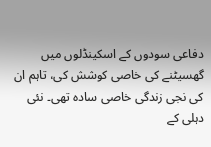دفاعی سودوں کے اسکینڈلوں میں گھسیٹنے کی خاصی کوشش کی، تاہم ان کی نجی زندگی خاصی سادہ تھی۔ نئی دہلی کے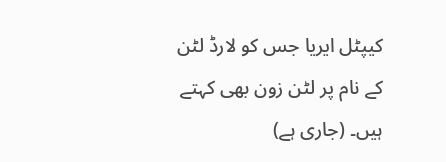کیپٹل ایریا جس کو لارڈ لٹن کے نام پر لٹن زون بھی کہتے ہیں۔ (جاری ہے)